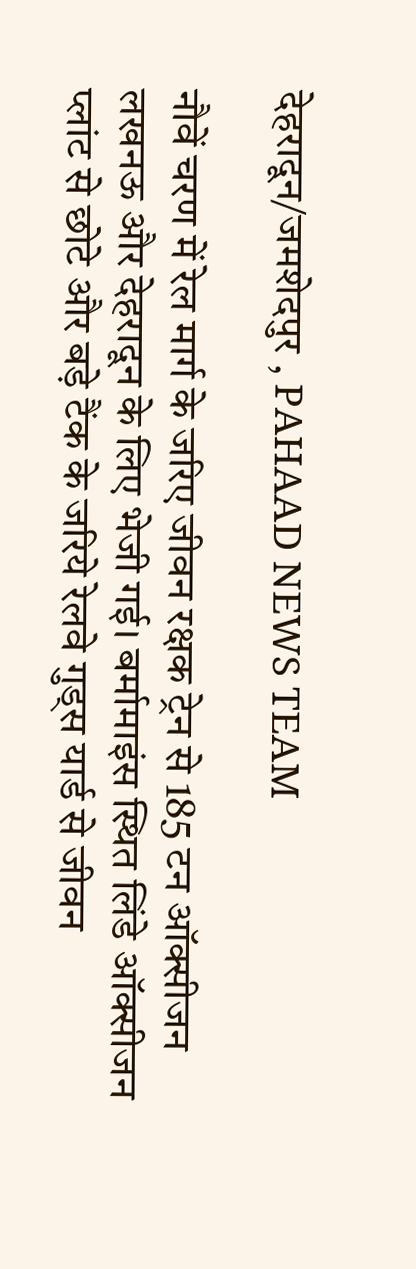देहरादून/जमशेदपुर , PAHAAD NEWS TEAM

नौवें चरण में रेल मार्ग के जरिए जीवन रक्षक ट्रेन से 185 टन ऑक्सीजन लखनऊ और देहरादून के लिए भेजी गई। बर्मामाइंस स्थित लिंडे ऑक्सीजन प्लांट से छोटे और बड़े टैंक के जरिये रेलवे गुड्स यार्ड से जीवन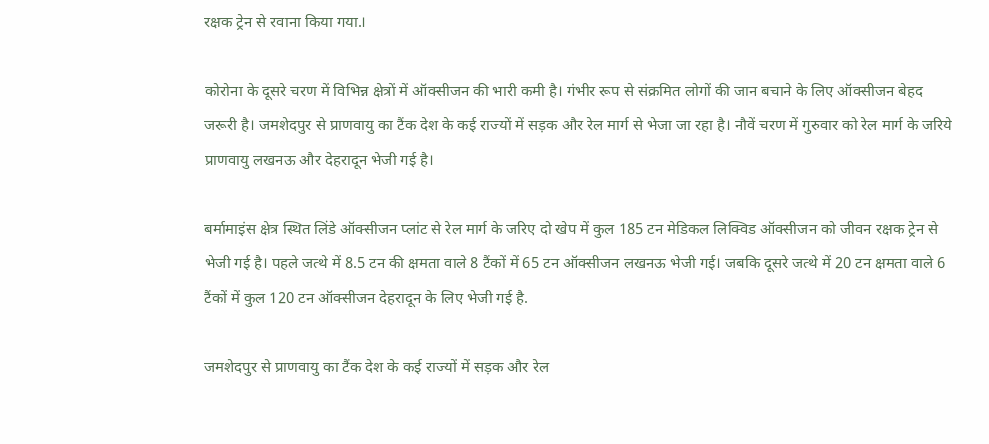रक्षक ट्रेन से रवाना किया गया.।

कोरोना के दूसरे चरण में विभिन्न क्षेत्रों में ऑक्सीजन की भारी कमी है। गंभीर रूप से संक्रमित लोगों की जान बचाने के लिए ऑक्सीजन बेहद जरूरी है। जमशेदपुर से प्राणवायु का टैंक देश के कई राज्यों में सड़क और रेल मार्ग से भेजा जा रहा है। नौवें चरण में गुरुवार को रेल मार्ग के जरिये प्राणवायु लखनऊ और देहरादून भेजी गई है।

बर्मामाइंस क्षेत्र स्थित लिंडे ऑक्सीजन प्लांट से रेल मार्ग के जरिए दो खेप में कुल 185 टन मेडिकल लिक्विड ऑक्सीजन को जीवन रक्षक ट्रेन से भेजी गई है। पहले जत्थे में 8.5 टन की क्षमता वाले 8 टैंकों में 65 टन ऑक्सीजन लखनऊ भेजी गई। जबकि दूसरे जत्थे में 20 टन क्षमता वाले 6 टैंकों में कुल 120 टन ऑक्सीजन देहरादून के लिए भेजी गई है.

जमशेदपुर से प्राणवायु का टैंक देश के कई राज्यों में सड़क और रेल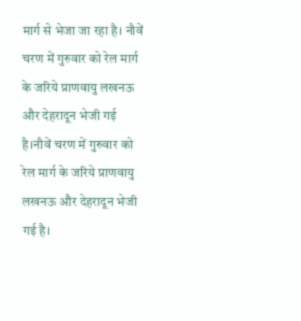मार्ग से भेजा जा रहा है। नौवें चरण में गुरुवार को रेल मार्ग के जरिये प्राणवायु लखनऊ और देहरादून भेजी गई है।नौवें चरण में गुरुवार को रेल मार्ग के जरिये प्राणवायु लखनऊ और देहरादून भेजी गई है।